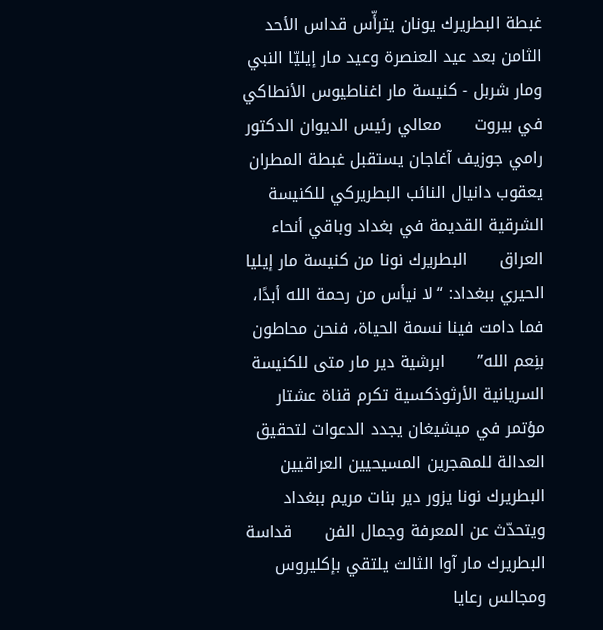غبطة البطريرك يونان يترأّس قداس الأحد الثامن بعد عيد العنصرة وعيد مار إيليّا النبي ومار شربل - كنيسة مار اغناطيوس الأنطاكي في بيروت      معالي رئيس الديوان الدكتور رامي جوزيف آغاجان يستقبل غبطة المطران يعقوب دانيال النائب البطريركي للكنيسة الشرقية القديمة في بغداد وباقي أنحاء العراق      البطريرك نونا من كنيسة مار إيليا الحيري ببغداد: “لا نيأس من رحمة الله أبدًا، فما دامت فينا نسمة الحياة، فنحن محاطون بنِعم الله”      ابرشية دير مار متى للكنيسة السريانية الأرثوذكسية تكرم قناة عشتار      مؤتمر في ميشيغان يجدد الدعوات لتحقيق العدالة للمهجرين المسيحيين العراقيين      البطريرك نونا يزور دير بنات مريم ببغداد ويتحدّث عن المعرفة وجمال الفن      قداسة البطريرك مار آوا الثالث يلتقي بإكليروس ومجالس رعايا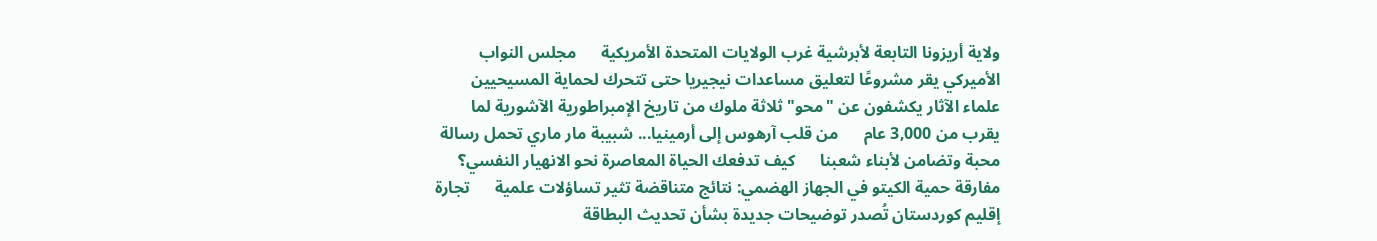ولاية أريزونا التابعة لأبرشية غرب الولايات المتحدة الأمريكية      مجلس النواب الأميركي يقر مشروعًا لتعليق مساعدات نيجيريا حتى تتحرك لحماية المسيحيين      علماء الآثار يكشفون عن "محو" ثلاثة ملوك من تاريخ الإمبراطورية الآشورية لما يقرب من 3,000 عام      من قلب آرهوس إلى أرمينيا... شبيبة مار ماري تحمل رسالة محبة وتضامن لأبناء شعبنا      كيف تدفعك الحياة المعاصرة نحو الانهيار النفسي؟      مفارقة حمية الكيتو في الجهاز الهضمي: نتائج متناقضة تثير تساؤلات علمية      تجارة إقليم كوردستان تُصدر توضيحات جديدة بشأن تحديث البطاقة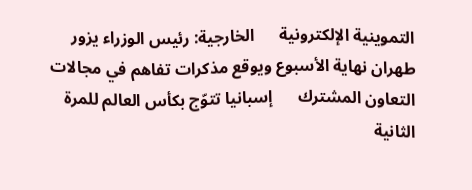التموينية الإلكترونية      الخارجية: رئيس الوزراء يزور طهران نهاية الأسبوع ويوقع مذكرات تفاهم في مجالات التعاون المشترك      إسبانيا تتوّج بكأس العالم للمرة الثانية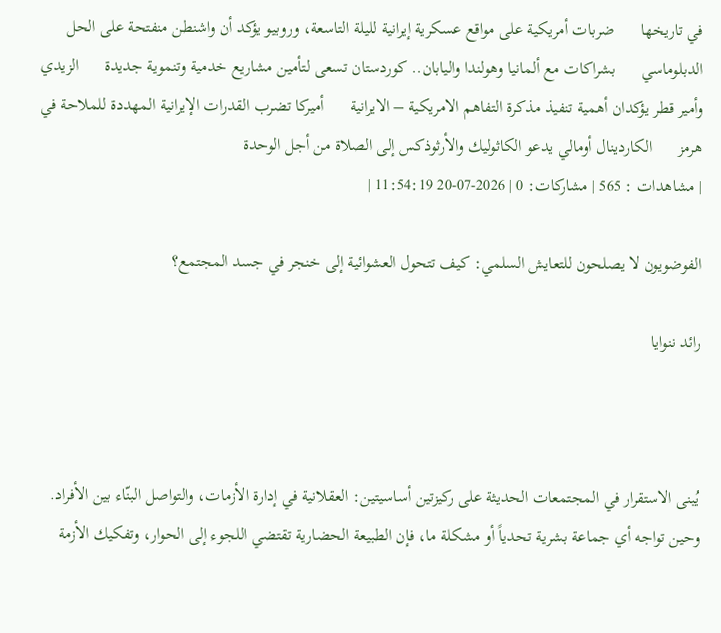في تاريخها      ضربات أمريكية على مواقع عسكرية إيرانية لليلة التاسعة، وروبيو يؤكد أن واشنطن منفتحة على الحل الدبلوماسي      بشراكات مع ألمانيا وهولندا واليابان.. كوردستان تسعى لتأمين مشاريع خدمية وتنموية جديدة      الزيدي وأمير قطر يؤكدان أهمية تنفيذ مذكرة التفاهم الامريكية – الايرانية      أميركا تضرب القدرات الإيرانية المهددة للملاحة في هرمز      الكاردينال أومالي يدعو الكاثوليك والأرثوذكس إلى الصلاة من أجل الوحدة
| مشاهدات : 565 | مشاركات: 0 | 2026-07-20 11:54:19 |

الفوضويون لا يصلحون للتعايش السلمي: كيف تتحول العشوائية إلى خنجر في جسد المجتمع؟

رائد ننوايا



يُبنى الاستقرار في المجتمعات الحديثة على ركيزتين أساسيتين: العقلانية في إدارة الأزمات، والتواصل البنّاء بين الأفراد. وحين تواجه أي جماعة بشرية تحدياً أو مشكلة ما، فإن الطبيعة الحضارية تقتضي اللجوء إلى الحوار، وتفكيك الأزمة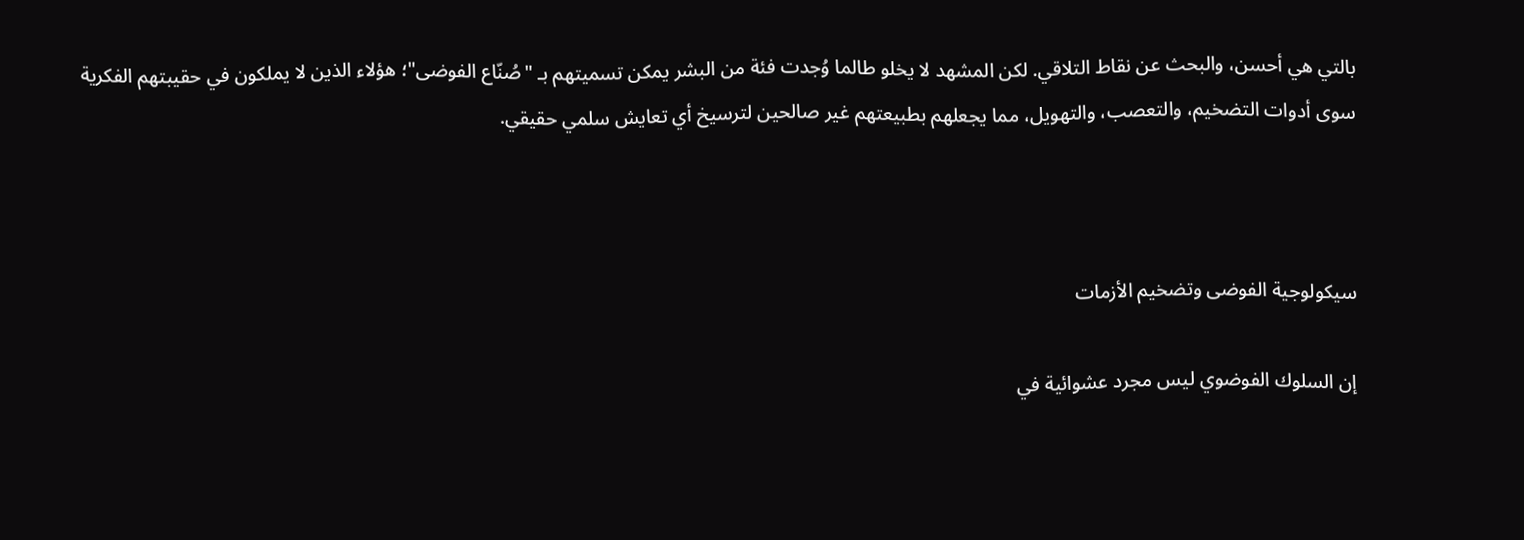بالتي هي أحسن، والبحث عن نقاط التلاقي. لكن المشهد لا يخلو طالما وُجدت فئة من البشر يمكن تسميتهم بـ "صُنّاع الفوضى"؛ هؤلاء الذين لا يملكون في حقيبتهم الفكرية سوى أدوات التضخيم، والتعصب، والتهويل، مما يجعلهم بطبيعتهم غير صالحين لترسيخ أي تعايش سلمي حقيقي.



سيكولوجية الفوضى وتضخيم الأزمات

إن السلوك الفوضوي ليس مجرد عشوائية في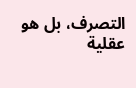التصرف، بل هو عقلية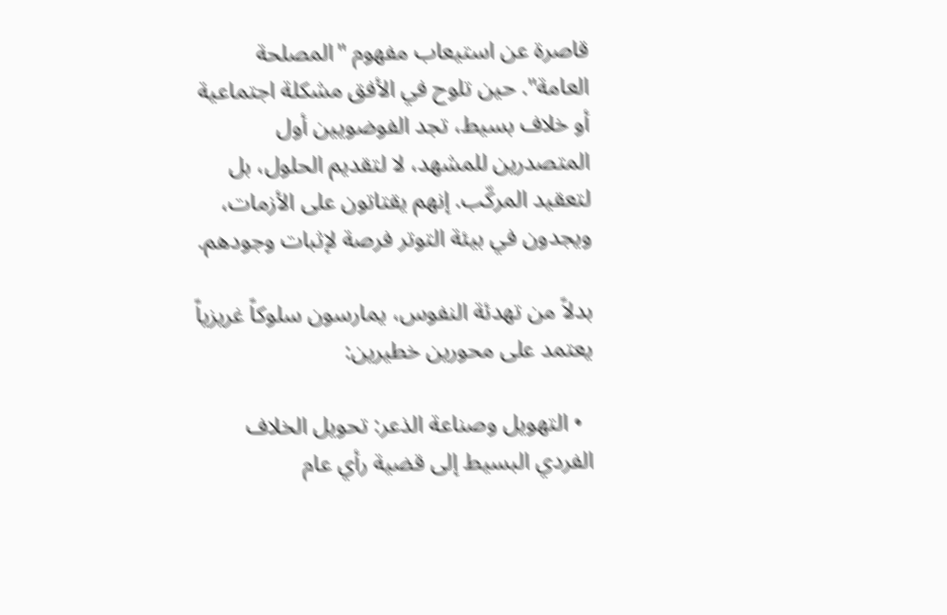قاصرة عن استيعاب مفهوم "المصلحة العامة". حين تلوح في الأفق مشكلة اجتماعية أو خلاف بسيط، تجد الفوضويين أول المتصدرين للمشهد، لا لتقديم الحلول، بل لتعقيد المركّب. إنهم يقتاتون على الأزمات، ويجدون في بيئة التوتر فرصة لإثبات وجودهم.

بدلاً من تهدئة النفوس، يمارسون سلوكاً غريزياً يعتمد على محورين خطيرين:

  • التهويل وصناعة الذعر: تحويل الخلاف الفردي البسيط إلى قضية رأي عام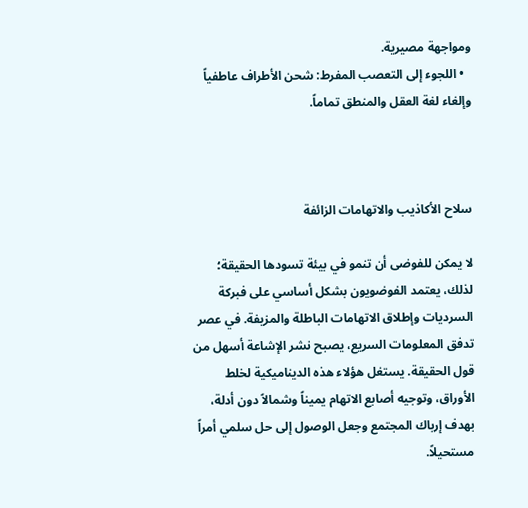ومواجهة مصيرية.
  • اللجوء إلى التعصب المفرط: شحن الأطراف عاطفياً وإلغاء لغة العقل والمنطق تماماً.



سلاح الأكاذيب والاتهامات الزائفة

لا يمكن للفوضى أن تنمو في بيئة تسودها الحقيقة؛ لذلك، يعتمد الفوضويون بشكل أساسي على فبركة السرديات وإطلاق الاتهامات الباطلة والمزيفة. في عصر تدفق المعلومات السريع، يصبح نشر الإشاعة أسهل من قول الحقيقة. يستغل هؤلاء هذه الديناميكية لخلط الأوراق، وتوجيه أصابع الاتهام يميناً وشمالاً دون أدلة، بهدف إرباك المجتمع وجعل الوصول إلى حل سلمي أمراً مستحيلاً.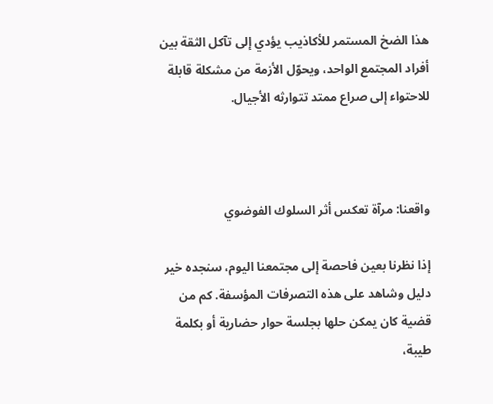هذا الضخ المستمر للأكاذيب يؤدي إلى تآكل الثقة بين أفراد المجتمع الواحد، ويحوّل الأزمة من مشكلة قابلة للاحتواء إلى صراع ممتد تتوارثه الأجيال.



واقعنا: مرآة تعكس أثر السلوك الفوضوي

إذا نظرنا بعين فاحصة إلى مجتمعنا اليوم، سنجده خير دليل وشاهد على هذه التصرفات المؤسفة. كم من قضية كان يمكن حلها بجلسة حوار حضارية أو بكلمة طيبة،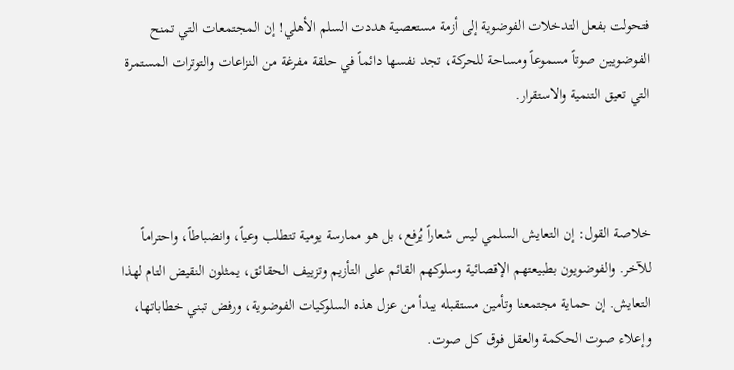فتحولت بفعل التدخلات الفوضوية إلى أزمة مستعصية هددت السلم الأهلي! إن المجتمعات التي تمنح الفوضويين صوتاً مسموعاً ومساحة للحركة، تجد نفسها دائماً في حلقة مفرغة من النزاعات والتوترات المستمرة التي تعيق التنمية والاستقرار.



خلاصة القول: إن التعايش السلمي ليس شعاراً يُرفع، بل هو ممارسة يومية تتطلب وعياً، وانضباطاً، واحتراماً للآخر. والفوضويون بطبيعتهم الإقصائية وسلوكهم القائم على التأزيم وتزييف الحقائق، يمثلون النقيض التام لهذا التعايش. إن حماية مجتمعنا وتأمين مستقبله يبدأ من عزل هذه السلوكيات الفوضوية، ورفض تبني خطاباتها، وإعلاء صوت الحكمة والعقل فوق كل صوت.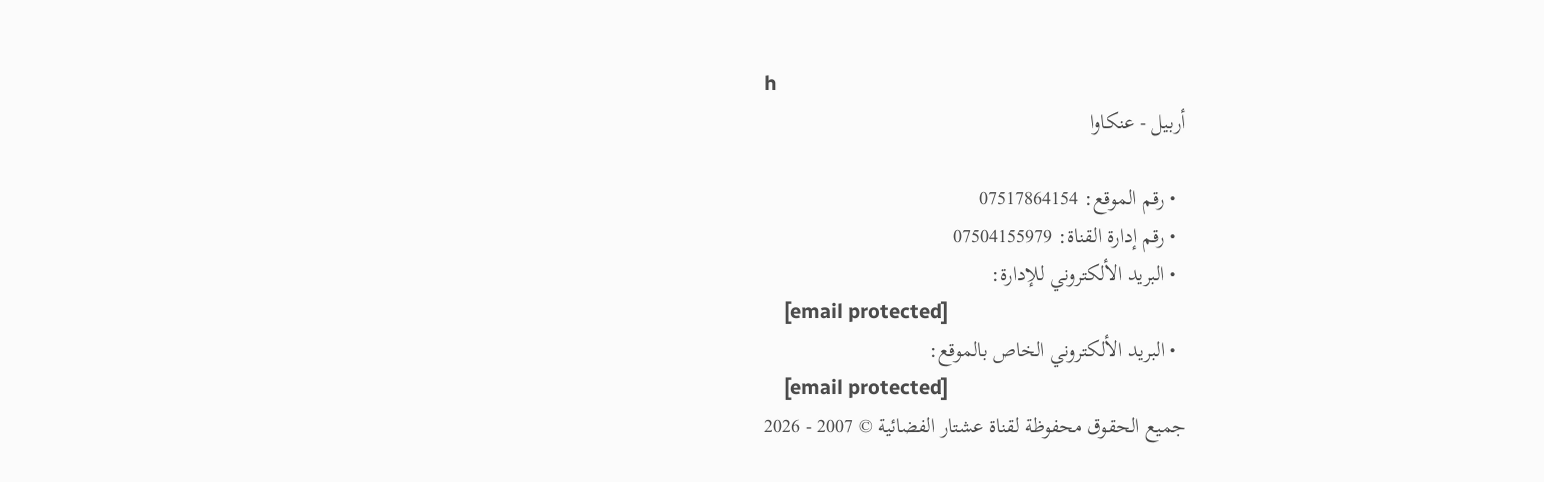h
أربيل - عنكاوا

  • رقم الموقع: 07517864154
  • رقم إدارة القناة: 07504155979
  • البريد الألكتروني للإدارة:
    [email protected]
  • البريد الألكتروني الخاص بالموقع:
    [email protected]
جميع الحقوق محفوظة لقناة عشتار الفضائية © 2007 - 2026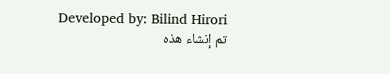Developed by: Bilind Hirori
تم إنشاء هذه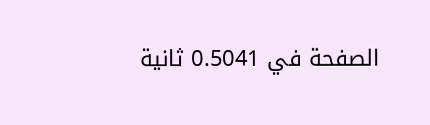الصفحة في 0.5041 ثانية